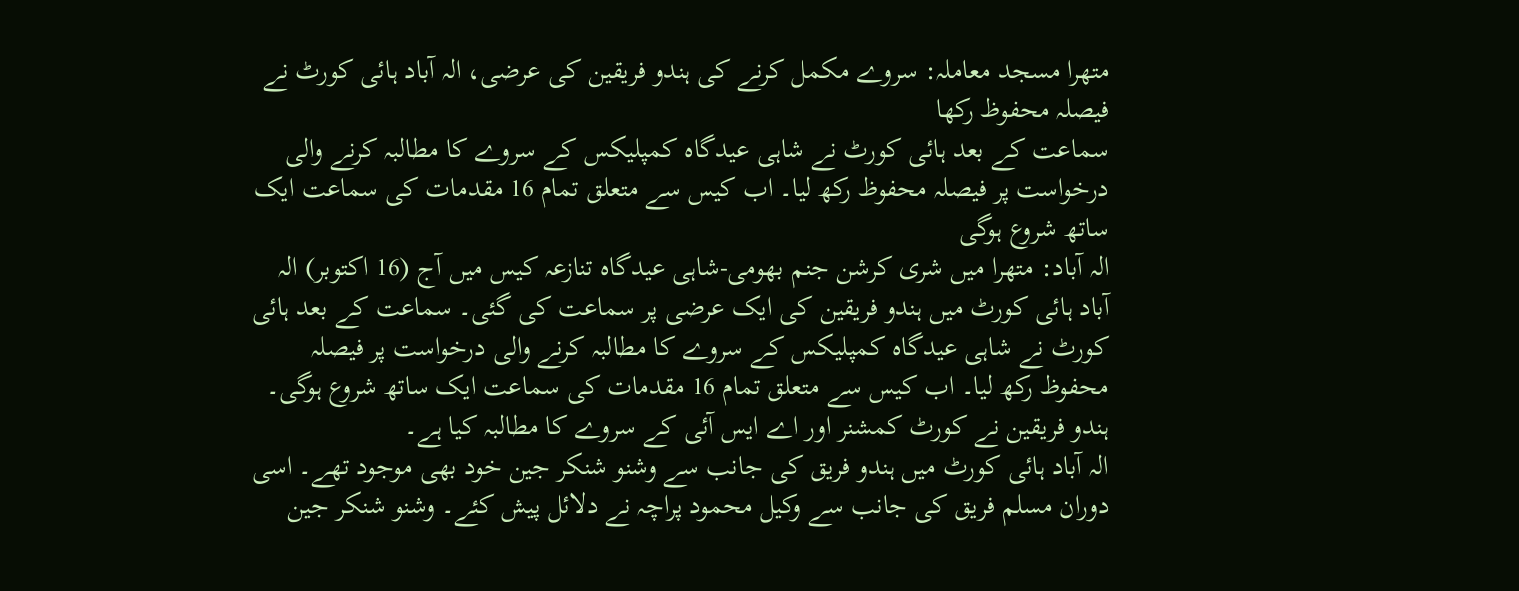متھرا مسجد معاملہ: سروے مکمل کرنے کی ہندو فریقین کی عرضی، الہ آباد ہائی کورٹ نے فیصلہ محفوظ رکھا
سماعت کے بعد ہائی کورٹ نے شاہی عیدگاہ کمپلیکس کے سروے کا مطالبہ کرنے والی درخواست پر فیصلہ محفوظ رکھ لیا۔ اب کیس سے متعلق تمام 16 مقدمات کی سماعت ایک ساتھ شروع ہوگی
الہ آباد: متھرا میں شری کرشن جنم بھومی-شاہی عیدگاہ تنازعہ کیس میں آج (16 اکتوبر) الہ آباد ہائی کورٹ میں ہندو فریقین کی ایک عرضی پر سماعت کی گئی۔ سماعت کے بعد ہائی کورٹ نے شاہی عیدگاہ کمپلیکس کے سروے کا مطالبہ کرنے والی درخواست پر فیصلہ محفوظ رکھ لیا۔ اب کیس سے متعلق تمام 16 مقدمات کی سماعت ایک ساتھ شروع ہوگی۔ ہندو فریقین نے کورٹ کمشنر اور اے ایس آئی کے سروے کا مطالبہ کیا ہے۔
الہ آباد ہائی کورٹ میں ہندو فریق کی جانب سے وشنو شنکر جین خود بھی موجود تھے۔ اسی دوران مسلم فریق کی جانب سے وکیل محمود پراچہ نے دلائل پیش کئے۔ وشنو شنکر جین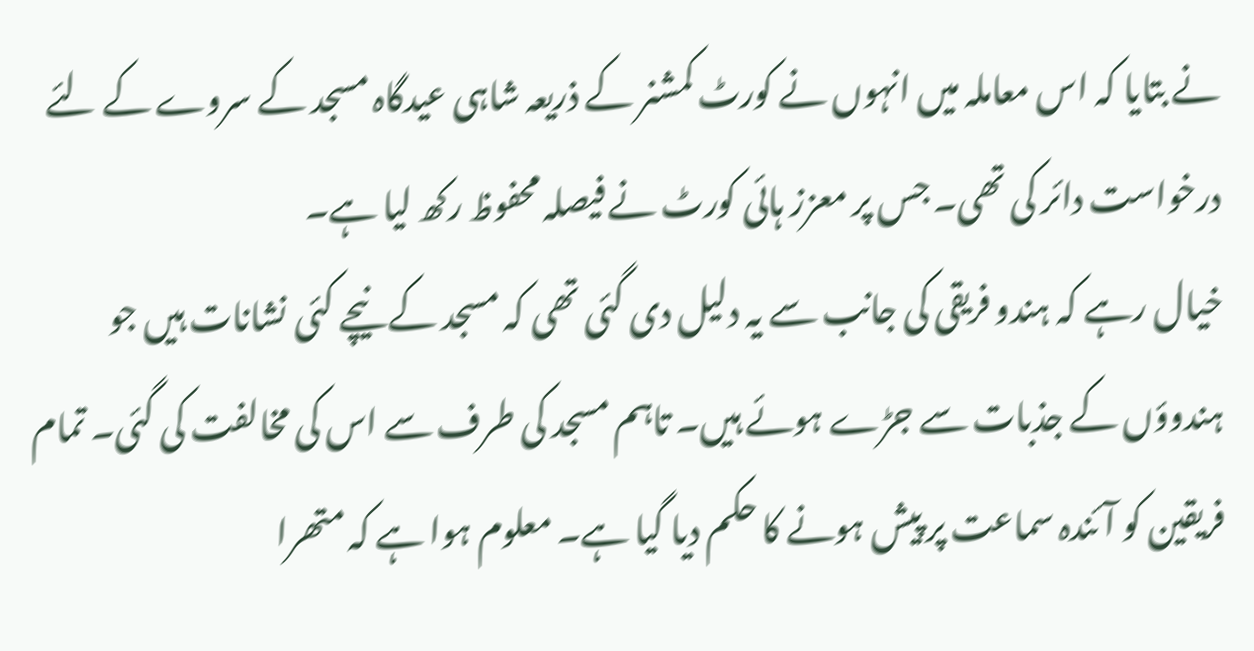نے بتایا کہ اس معاملہ میں انہوں نے کورٹ کمشنر کے ذریعہ شاہی عیدگاہ مسجد کے سروے کے لئے درخواست دائر کی تھی۔ جس پر معزز ہائی کورٹ نے فیصلہ محفوظ رکھ لیا ہے۔
خیال رہے کہ ہندو فریقی کی جانب سے یہ دلیل دی گئی تھی کہ مسجد کے نیچے کئی نشانات ہیں جو ہندوؤں کے جذبات سے جڑے ہوئے ہیں۔ تاہم مسجد کی طرف سے اس کی مخالفت کی گئی۔ تمام فریقین کو آئندہ سماعت پر پیش ہونے کا حکم دیا گیا ہے۔ معلوم ہوا ہے کہ متھرا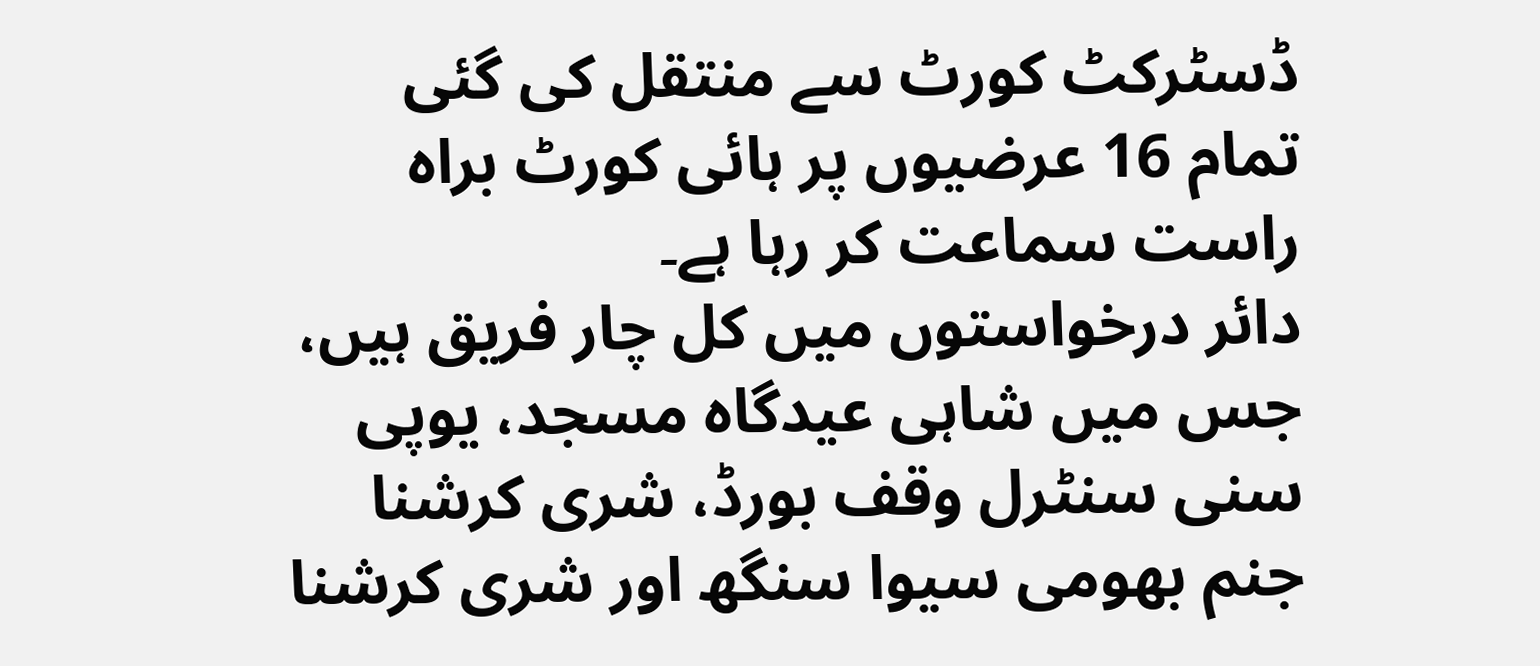ڈسٹرکٹ کورٹ سے منتقل کی گئی تمام 16 عرضیوں پر ہائی کورٹ براہ راست سماعت کر رہا ہے۔
دائر درخواستوں میں کل چار فریق ہیں، جس میں شاہی عیدگاہ مسجد، یوپی سنی سنٹرل وقف بورڈ، شری کرشنا جنم بھومی سیوا سنگھ اور شری کرشنا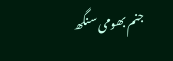جنم بھومی سنگھ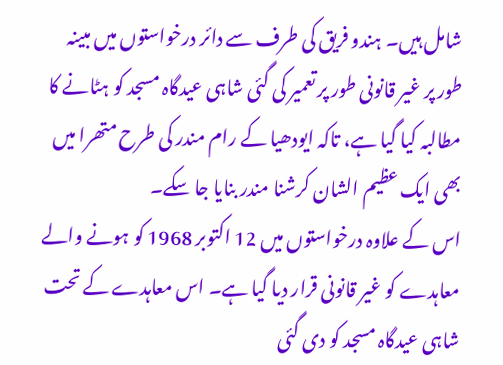شامل ہیں۔ ہندو فریق کی طرف سے دائر درخواستوں میں مبینہ طور پر غیر قانونی طور پر تعمیر کی گئی شاہی عیدگاہ مسجد کو ہٹانے کا مطالبہ کیا گیا ہے، تاکہ ایودھیا کے رام مندر کی طرح متھرا میں بھی ایک عظیم الشان کرشنا مندر بنایا جا سکے۔
اس کے علاوہ درخواستوں میں 12 اکتوبر 1968 کو ہونے والے معاہدے کو غیر قانونی قرار دیا گیا ہے۔ اس معاہدے کے تحت شاہی عیدگاہ مسجد کو دی گئی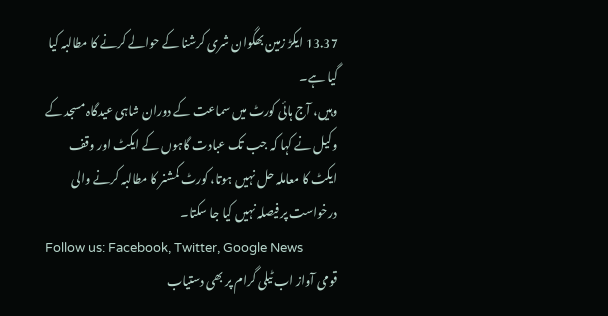13.37 ایکڑ زمین بھگوان شری کرشنا کے حوالے کرنے کا مطالبہ کیا گیا ہے۔
وہیں، آج ہائی کورٹ میں سماعت کے دوران شاہی عیدگاہ مسجد کے وکیل نے کہا کہ جب تک عبادت گاہوں کے ایکٹ اور وقف ایکٹ کا معاملہ حل نہیں ہوتا، کورٹ کمشنر کا مطالبہ کرنے والی درخواست پر فیصلہ نہیں کیا جا سکتا۔
Follow us: Facebook, Twitter, Google News
قومی آواز اب ٹیلی گرام پر بھی دستیاب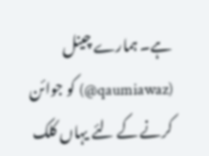ہے۔ ہمارے چینل (qaumiawaz@) کو جوائن کرنے کے لئے یہاں کلک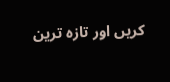کریں اور تازہ ترین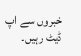خبروں سے اپ ڈیٹ رہیں۔